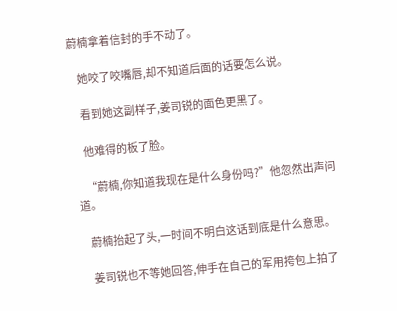蔚楠拿着信封的手不动了。

    她咬了咬嘴唇,却不知道后面的话要怎么说。

    看到她这副样子,姜司锐的面色更黑了。

    他难得的板了脸。

    “蔚楠,你知道我现在是什么身份吗?”他忽然出声问道。

    蔚楠抬起了头,一时间不明白这话到底是什么意思。

    姜司锐也不等她回答,伸手在自己的军用挎包上拍了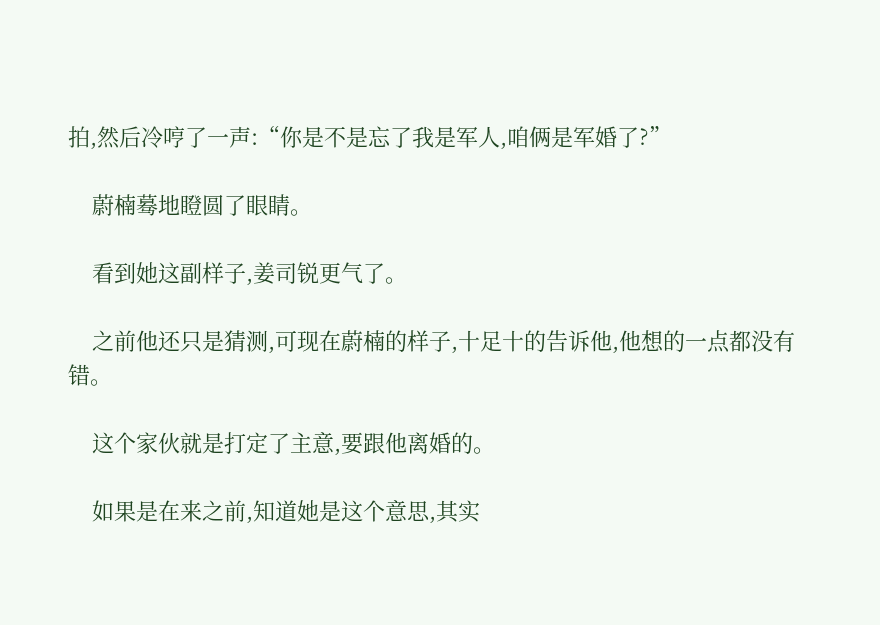拍,然后冷哼了一声:“你是不是忘了我是军人,咱俩是军婚了?”

    蔚楠蓦地瞪圆了眼睛。

    看到她这副样子,姜司锐更气了。

    之前他还只是猜测,可现在蔚楠的样子,十足十的告诉他,他想的一点都没有错。

    这个家伙就是打定了主意,要跟他离婚的。

    如果是在来之前,知道她是这个意思,其实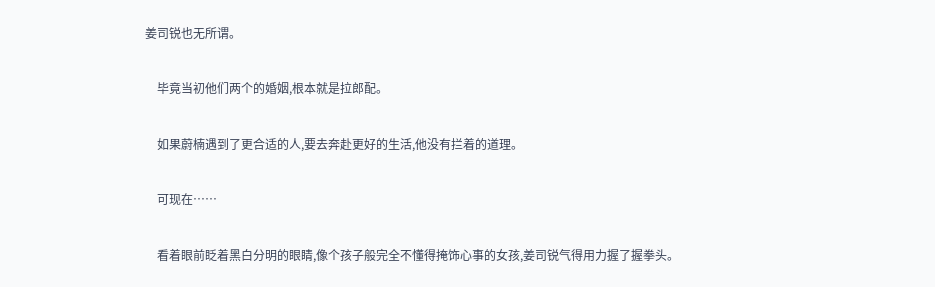姜司锐也无所谓。

    毕竟当初他们两个的婚姻,根本就是拉郎配。

    如果蔚楠遇到了更合适的人,要去奔赴更好的生活,他没有拦着的道理。

    可现在……

    看着眼前眨着黑白分明的眼睛,像个孩子般完全不懂得掩饰心事的女孩,姜司锐气得用力握了握拳头。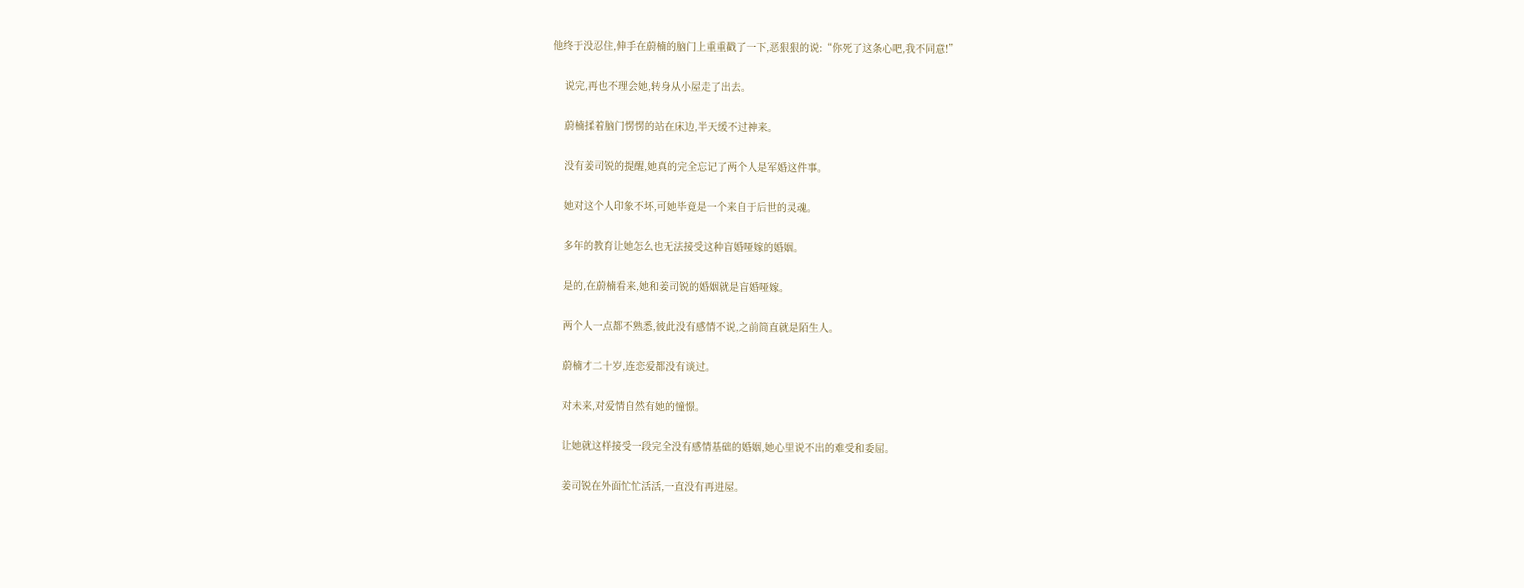他终于没忍住,伸手在蔚楠的脑门上重重戳了一下,恶狠狠的说:“你死了这条心吧,我不同意!”

    说完,再也不理会她,转身从小屋走了出去。

    蔚楠揉着脑门愣愣的站在床边,半天缓不过神来。

    没有姜司锐的提醒,她真的完全忘记了两个人是军婚这件事。

    她对这个人印象不坏,可她毕竟是一个来自于后世的灵魂。

    多年的教育让她怎么也无法接受这种盲婚哑嫁的婚姻。

    是的,在蔚楠看来,她和姜司锐的婚姻就是盲婚哑嫁。

    两个人一点都不熟悉,彼此没有感情不说,之前简直就是陌生人。

    蔚楠才二十岁,连恋爱都没有谈过。

    对未来,对爱情自然有她的憧憬。

    让她就这样接受一段完全没有感情基础的婚姻,她心里说不出的难受和委屈。

    姜司锐在外面忙忙活活,一直没有再进屋。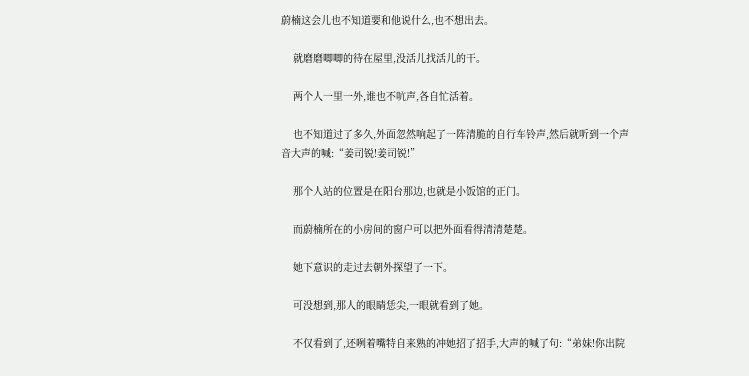蔚楠这会儿也不知道要和他说什么,也不想出去。

    就磨磨唧唧的待在屋里,没活儿找活儿的干。

    两个人一里一外,谁也不吭声,各自忙活着。

    也不知道过了多久,外面忽然响起了一阵清脆的自行车铃声,然后就听到一个声音大声的喊:“姜司锐!姜司锐!”

    那个人站的位置是在阳台那边,也就是小饭馆的正门。

    而蔚楠所在的小房间的窗户可以把外面看得清清楚楚。

    她下意识的走过去朝外探望了一下。

    可没想到,那人的眼睛恁尖,一眼就看到了她。

    不仅看到了,还咧着嘴特自来熟的冲她招了招手,大声的喊了句:“弟妹!你出院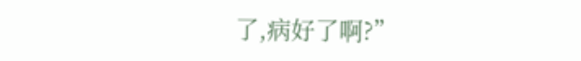了,病好了啊?”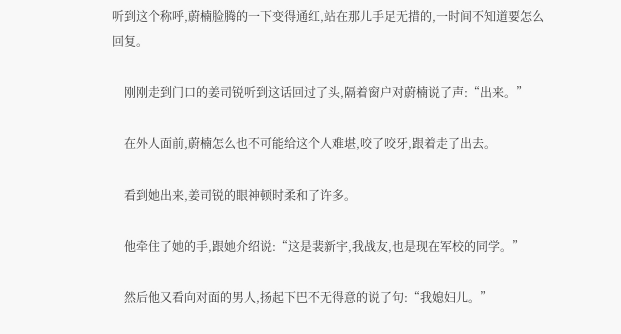听到这个称呼,蔚楠脸腾的一下变得通红,站在那儿手足无措的,一时间不知道要怎么回复。

    刚刚走到门口的姜司锐听到这话回过了头,隔着窗户对蔚楠说了声:“出来。”

    在外人面前,蔚楠怎么也不可能给这个人难堪,咬了咬牙,跟着走了出去。

    看到她出来,姜司锐的眼神顿时柔和了许多。

    他牵住了她的手,跟她介绍说:“这是裴新宇,我战友,也是现在军校的同学。”

    然后他又看向对面的男人,扬起下巴不无得意的说了句:“我媳妇儿。”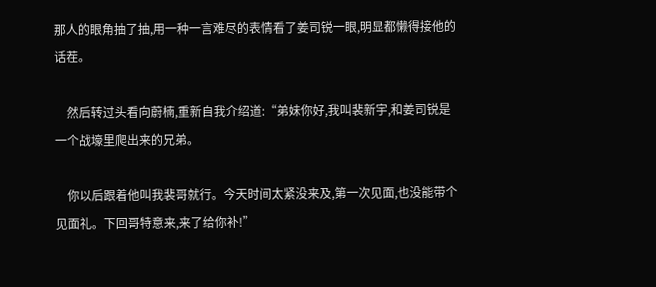那人的眼角抽了抽,用一种一言难尽的表情看了姜司锐一眼,明显都懒得接他的话茬。

    然后转过头看向蔚楠,重新自我介绍道:“弟妹你好,我叫裴新宇,和姜司锐是一个战壕里爬出来的兄弟。

    你以后跟着他叫我裴哥就行。今天时间太紧没来及,第一次见面,也没能带个见面礼。下回哥特意来,来了给你补!”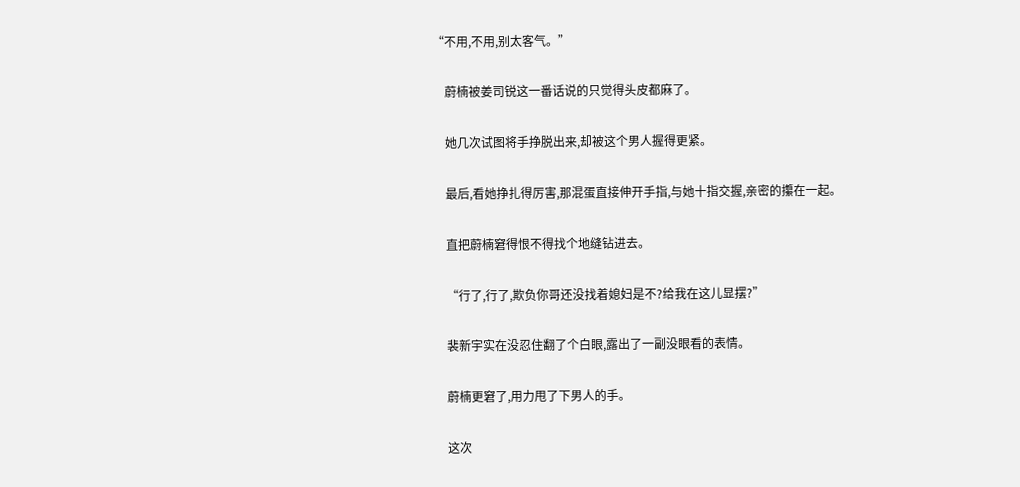“不用,不用,别太客气。”

    蔚楠被姜司锐这一番话说的只觉得头皮都麻了。

    她几次试图将手挣脱出来,却被这个男人握得更紧。

    最后,看她挣扎得厉害,那混蛋直接伸开手指,与她十指交握,亲密的攥在一起。

    直把蔚楠窘得恨不得找个地缝钻进去。

    “行了,行了,欺负你哥还没找着媳妇是不?给我在这儿显摆?”

    裴新宇实在没忍住翻了个白眼,露出了一副没眼看的表情。

    蔚楠更窘了,用力甩了下男人的手。

    这次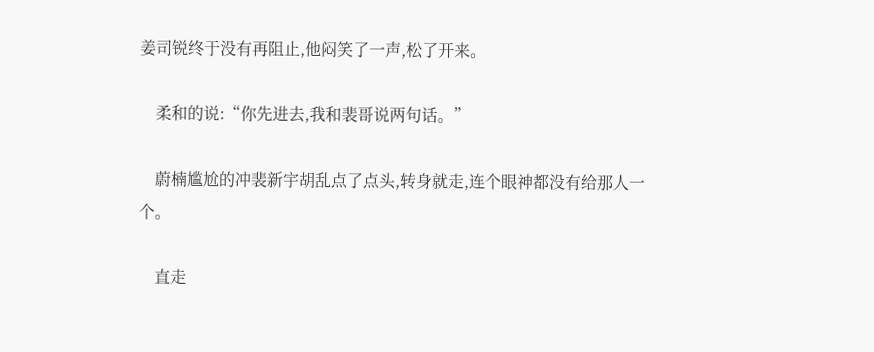姜司锐终于没有再阻止,他闷笑了一声,松了开来。

    柔和的说:“你先进去,我和裴哥说两句话。”

    蔚楠尴尬的冲裴新宇胡乱点了点头,转身就走,连个眼神都没有给那人一个。

    直走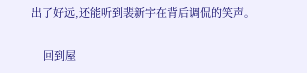出了好远,还能听到裴新宇在背后调侃的笑声。

    回到屋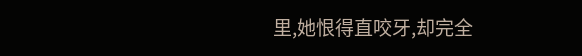里,她恨得直咬牙,却完全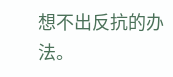想不出反抗的办法。